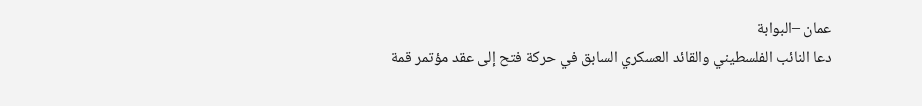عمان –البوابة
دعا النائب الفلسطيني والقائد العسكري السابق في حركة فتح إلى عقد مؤتمر قمة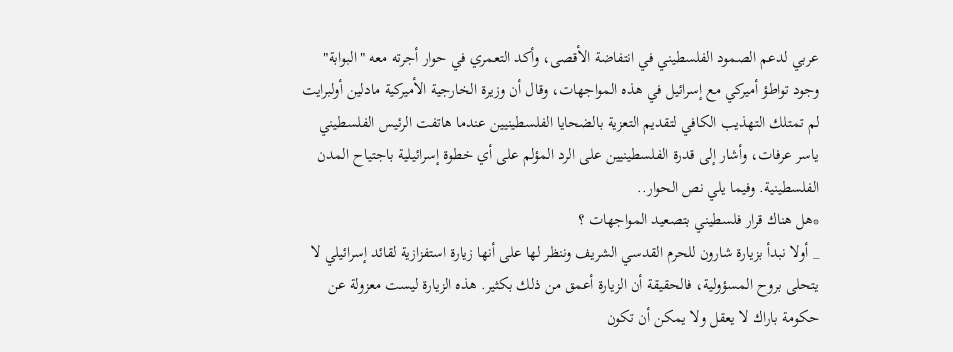عربي لدعم الصمود الفلسطيني في انتفاضة الأقصى، وأكد التعمري في حوار أجرته معه "البوابة" وجود تواطؤ أميركي مع إسرائيل في هذه المواجهات، وقال أن وزيرة الخارجية الأميركية مادلين أولبرايت لم تمتلك التهذيب الكافي لتقديم التعزية بالضحايا الفلسطينيين عندما هاتفت الرئيس الفلسطيني ياسر عرفات، وأشار إلى قدرة الفلسطينيين على الرد المؤلم على أي خطوة إسرائيلية باجتياح المدن الفلسطينية. وفيما يلي نص الحوار..
*هل هناك قرار فلسطيني بتصعيد المواجهات ؟
_ أولا نبدأ بزيارة شارون للحرم القدسي الشريف وننظر لها على أنها زيارة استفزازية لقائد إسرائيلي لا يتحلى بروح المسؤولية، فالحقيقة أن الزيارة أعمق من ذلك بكثير. هذه الزيارة ليست معزولة عن حكومة باراك لا يعقل ولا يمكن أن تكون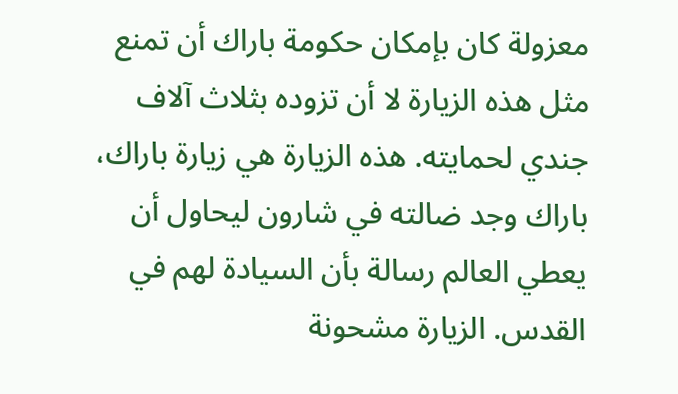معزولة كان بإمكان حكومة باراك أن تمنع مثل هذه الزيارة لا أن تزوده بثلاث آلاف جندي لحمايته. هذه الزيارة هي زيارة باراك، باراك وجد ضالته في شارون ليحاول أن يعطي العالم رسالة بأن السيادة لهم في القدس. الزيارة مشحونة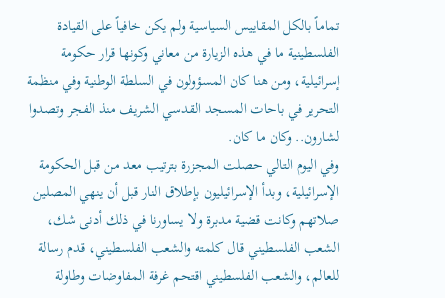تماماً بالكل المقاييس السياسية ولم يكن خافياً على القيادة الفلسطينية ما في هذه الزيارة من معاني وكونها قرار حكومة إسرائيلية، ومن هنا كان المسؤولون في السلطة الوطنية وفي منظمة التحرير في باحات المسجد القدسي الشريف منذ الفجر وتصدوا لشارون.. وكان ما كان.
وفي اليوم التالي حصلت المجزرة بترتيب معد من قبل الحكومة الإسرائيلية، وبدأ الإسرائيليون بإطلاق النار قبل أن ينهي المصلين صلاتهم وكانت قضية مدبرة ولا يساورنا في ذلك أدنى شك، الشعب الفلسطيني قال كلمته والشعب الفلسطيني، قدم رسالة للعالم، والشعب الفلسطيني اقتحم غرفة المفاوضات وطاولة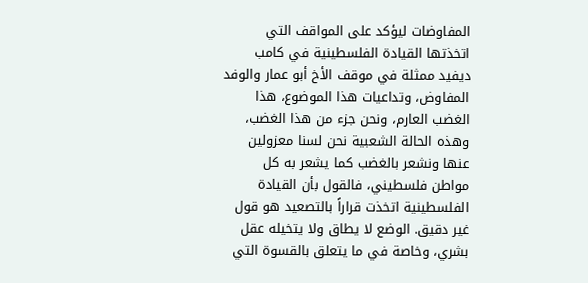المفاوضات ليؤكد على المواقف التي اتخذتها القيادة الفلسطينية في كامب ديفيد ممثلة في موقف الأخ أبو عمار والوفد المفاوض، وتداعيات هذا الموضوع، هذا الغضب العارم، ونحن جزء من هذا الغضب، وهذه الحالة الشعبية نحن لسنا معزولين عنها ونشعر بالغضب كما يشعر به كل مواطن فلسطيني، فالقول بأن القيادة الفلسطينية اتخذت قراراً بالتصعيد هو قول غير دقيق. الوضع لا يطاق ولا يتخيله عقل بشري، وخاصة في ما يتعلق بالقسوة التي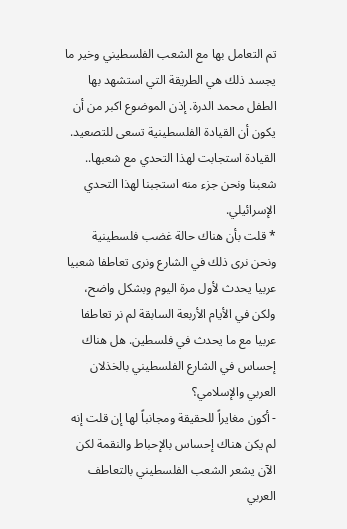تم التعامل بها مع الشعب الفلسطيني وخير ما يجسد ذلك هي الطريقة التي استشهد بها الطفل محمد الدرة. إذن الموضوع اكبر من أن يكون أن القيادة الفلسطينية تسعى للتصعيد. القيادة استجابت لهذا التحدي مع شعبها.. شعبنا ونحن جزء منه استجبنا لهذا التحدي الإسرائيلي.
* قلت بأن هناك حالة غضب فلسطينية ونحن نرى ذلك في الشارع ونرى تعاطفا شعبيا عربيا يحدث لأول مرة اليوم وبشكل واضح، ولكن في الأيام الأربعة السابقة لم نر تعاطفا عربيا مع ما يحدث في فلسطين. هل هناك إحساس في الشارع الفلسطيني بالخذلان العربي والإسلامي؟
- أكون مغايراً للحقيقة ومجانباً لها إن قلت إنه لم يكن هناك إحساس بالإحباط والنقمة لكن الآن يشعر الشعب الفلسطيني بالتعاطف العربي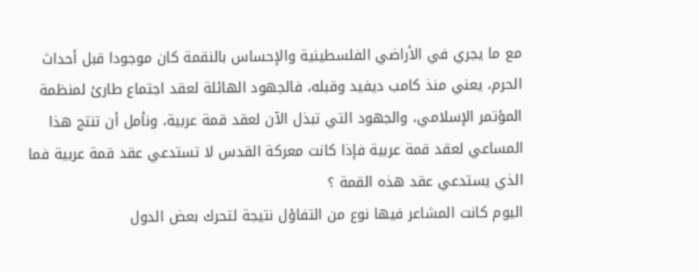مع ما يجري في الأراضي الفلسطينية والإحساس بالنقمة كان موجودا قبل أحداث الحرم، يعني منذ كامب ديفيد وقبله، فالجهود الهائلة لعقد اجتماع طارئ لمنظمة المؤتمر الإسلامي، والجهود التي تبذل الآن لعقد قمة عربية، ونأمل أن تنتج هذا المساعي لعقد قمة عربية فإذا كانت معركة القدس لا تستدعي عقد قمة عربية فما الذي يستدعي عقد هذه القمة ؟
اليوم كانت المشاعر فيها نوع من التفاؤل نتيجة لتحرك بعض الدول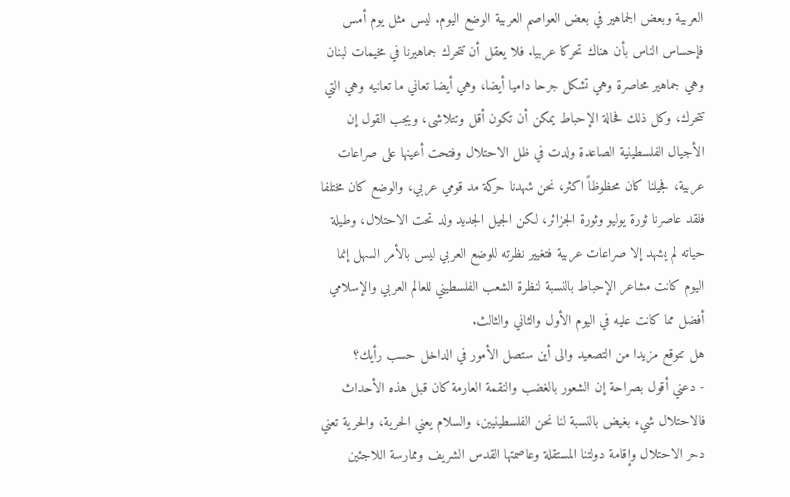العربية وبعض الجماهير في بعض العواصم العربية الوضع اليوم. ليس مثل يوم أمس فإحساس الناس بأن هناك تحركا عربيا. فلا يعقل أن تتحرك جماهيرنا في مخيمات لبنان وهي جماهير محاصرة وهي تشكل جرحا داميا أيضا، وهي أيضا تعاني ما تعانيه وهي التي تتحرك، وكل ذلك فحالة الإحباط يمكن أن تكون أقل وتتلاشى، ويجب القول إن الأجيال الفلسطينية الصاعدة ولدت في ظل الاحتلال وفتحت أعينها على صراعات عربية، فجيلنا كان محظوظاً اكثر، نحن شهدنا حركة مد قومي عربي، والوضع كان مختلفا فلقد عاصرنا ثورة يوليو وثورة الجزائر، لكن الجيل الجديد ولد تحت الاحتلال، وطيلة حياته لم يشهد إلا صراعات عربية فتغيير نظرته للوضع العربي ليس بالأمر السهل إنما اليوم كانت مشاعر الإحباط بالنسبة لنظرة الشعب الفلسطيني للعالم العربي والإسلامي أفضل مما كانت عليه في اليوم الأول والثاني والثالث.
هل تتوقع مزيدا من التصعيد والى أين ستصل الأمور في الداخل حسب رأيك؟
- دعني أقول بصراحة إن الشعور بالغضب والنقمة العارمة كان قبل هذه الأحداث فالاحتلال شيء بغيض بالنسبة لنا نحن الفلسطينيين، والسلام يعني الحرية، والحرية تعني دحر الاحتلال وإقامة دولتنا المستقلة وعاصمتها القدس الشريف وممارسة اللاجئين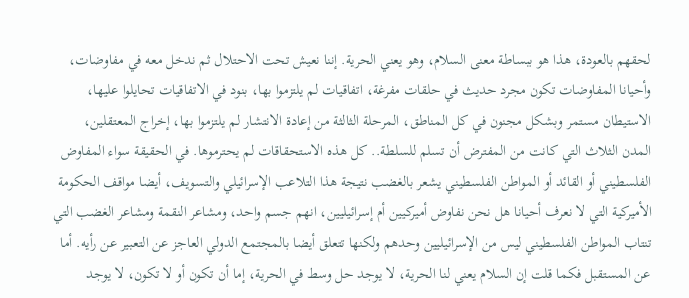لحقهم بالعودة، هذا هو ببساطة معنى السلام، وهو يعني الحرية. إننا نعيش تحت الاحتلال ثم ندخل معه في مفاوضات، وأحيانا المفاوضات تكون مجرد حديث في حلقات مفرغة، اتفاقيات لم يلتزموا بها، بنود في الاتفاقيات تحايلوا عليها، الاستيطان مستمر وبشكل مجنون في كل المناطق، المرحلة الثالثة من إعادة الانتشار لم يلتزموا بها، إخراج المعتقلين، المدن الثلاث التي كانت من المفترض أن تسلم للسلطة.. كل هذه الاستحقاقات لم يحترموها. في الحقيقة سواء المفاوض الفلسطيني أو القائد أو المواطن الفلسطيني يشعر بالغضب نتيجة هذا التلاعب الإسرائيلي والتسويف، أيضا مواقف الحكومة الأميركية التي لا نعرف أحيانا هل نحن نفاوض أميركيين أم إسرائيليين، انهم جسم واحد، ومشاعر النقمة ومشاعر الغضب التي تنتاب المواطن الفلسطيني ليس من الإسرائيليين وحدهم ولكنها تتعلق أيضا بالمجتمع الدولي العاجز عن التعبير عن رأيه. أما عن المستقبل فكما قلت إن السلام يعني لنا الحرية، لا يوجد حل وسط في الحرية، إما أن تكون أو لا تكون، لا يوجد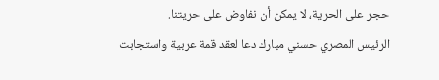حجر على الحرية، لا يمكن أن نفاوض على حريتنا.
الرئيس المصري حسني مبارك دعا لعقد قمة عربية واستجابت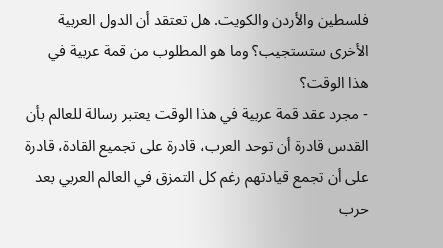فلسطين والأردن والكويت. هل تعتقد أن الدول العربية الأخرى ستستجيب؟ وما هو المطلوب من قمة عربية في هذا الوقت؟
- مجرد عقد قمة عربية في هذا الوقت يعتبر رسالة للعالم بأن القدس قادرة أن توحد العرب، قادرة على تجميع القادة، قادرة على أن تجمع قيادتهم رغم كل التمزق في العالم العربي بعد حرب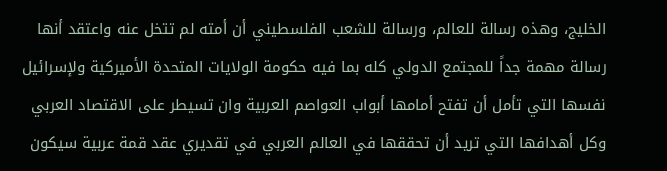الخليج، وهذه رسالة للعالم، ورسالة للشعب الفلسطيني أن أمته لم تتخل عنه واعتقد أنها رسالة مهمة جداً للمجتمع الدولي كله بما فيه حكومة الولايات المتحدة الأميركية ولإسرائيل نفسها التي تأمل أن تفتح أمامها أبواب العواصم العربية وان تسيطر على الاقتصاد العربي وكل أهدافها التي تريد أن تحققها في العالم العربي في تقديري عقد قمة عربية سيكون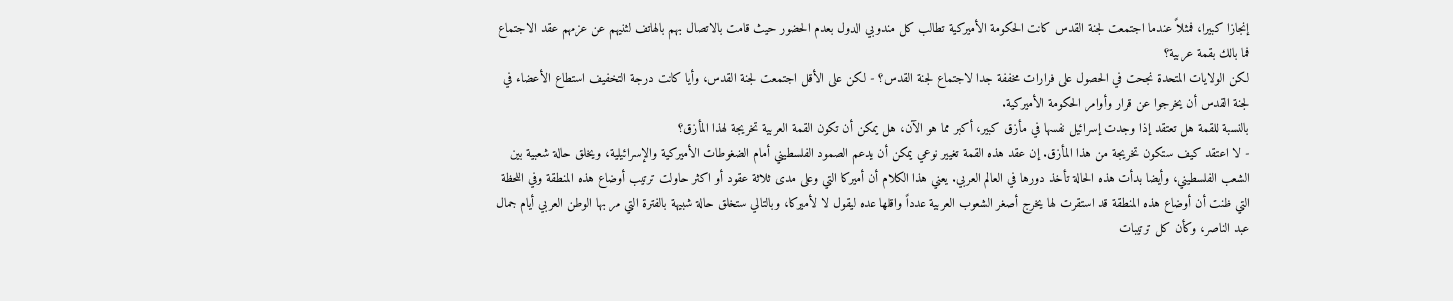إنجازا كبيرا، فمثلاً عندما اجتمعت لجنة القدس كانت الحكومة الأميركية تطالب كل مندوبي الدول بعدم الحضور حيث قامت بالاتصال بهم بالهاتف لثنيهم عن عزمهم عقد الاجتماع فما بالك بقمة عربية؟
لكن الولايات المتحدة نجحت في الحصول على فرارات مخففة جدا لاجتماع لجنة القدس؟ - لكن على الأقل اجتمعت لجنة القدس، وأيا كانت درجة التخفيف استطاع الأعضاء في لجنة القدس أن يخرجوا عن قرار وأوامر الحكومة الأميركية.
بالنسبة للقمة هل تعتقد إذا وجدت إسرائيل نفسها في مأزق كبير، أكبر مما هو الآن، هل يمكن أن تكون القمة العربية تخريجة لهذا المأزق؟
- لا اعتقد كيف ستكون تخريجة من هذا المأزق. إن عقد هذه القمة تغيير نوعي يمكن أن يدعم الصمود الفلسطيني أمام الضغوطات الأميركية والإسرائيلية، ويخلق حالة شعبية بين الشعب الفلسطيني، وأيضا بدأت هذه الحالة تأخذ دورها في العالم العربي. يعني هذا الكلام أن أميركا التي وعلى مدى ثلاثة عقود أو اكثر حاولت ترتيب أوضاع هذه المنطقة وفي اللحظة التي ظنت أن أوضاع هذه المنطقة قد استقرت لها يخرج أصغر الشعوب العربية عدداً واقلها عده ليقول لا لأميركا، وبالتالي ستخلق حالة شبيهة بالفترة التي مر بها الوطن العربي أيام جمال عبد الناصر، وكأن كل ترتيبات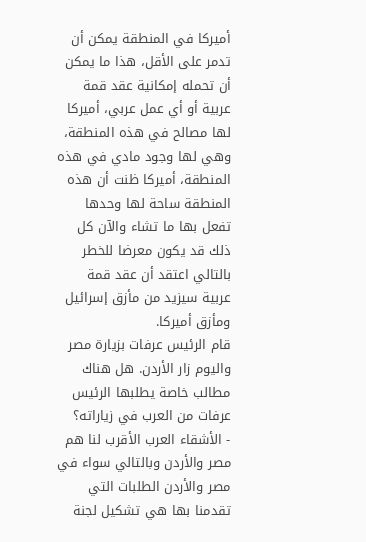أميركا في المنطقة يمكن أن تدمر على الأقل، هذا ما يمكن أن تحمله إمكانية عقد قمة عربية أو أي عمل عربي، أميركا لها مصالح في هذه المنطقة، وهي لها وجود مادي في هذه المنطقة، أميركا ظنت أن هذه المنطقة ساحة لها وحدها تفعل بها ما تشاء والآن كل ذلك قد يكون معرضا للخطر بالتالي اعتقد أن عقد قمة عربية سيزيد من مأزق إسرائيل ومأزق أميركا.
قام الرئيس عرفات بزيارة مصر واليوم زار الأردن. هل هناك مطالب خاصة يطلبها الرئيس عرفات من العرب في زياراته؟
- الأشقاء العرب الأقرب لنا هم مصر والأردن وبالتالي سواء في مصر والأردن الطلبات التي تقدمنا بها هي تشكيل لجنة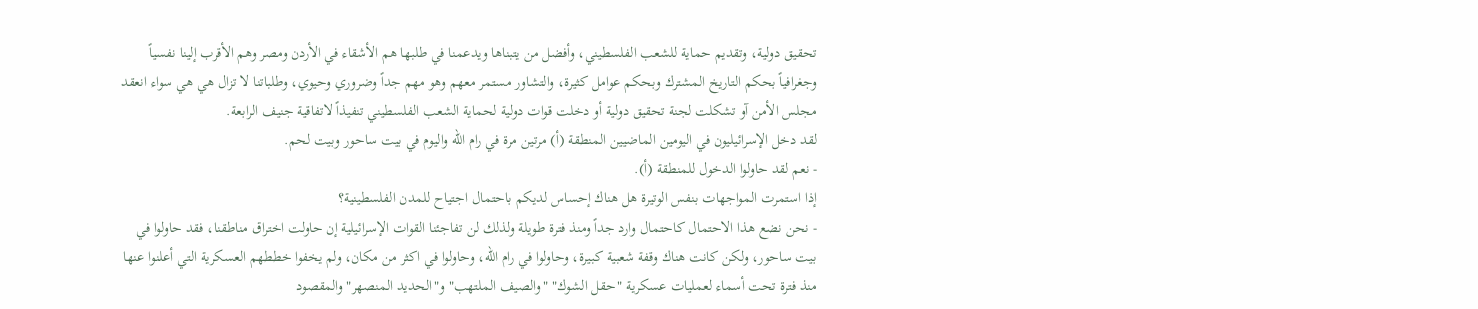تحقيق دولية، وتقديم حماية للشعب الفلسطيني، وأفضل من يتبناها ويدعمنا في طلبها هم الأشقاء في الأردن ومصر وهم الأقرب إلينا نفسياً وجغرافياً بحكم التاريخ المشترك وبحكم عوامل كثيرة، والتشاور مستمر معهم وهو مهم جداً وضروري وحيوي، وطلباتنا لا تزال هي هي سواء انعقد مجلس الأمن آو تشكلت لجنة تحقيق دولية أو دخلت قوات دولية لحماية الشعب الفلسطيني تنفيذاً لاتفاقية جنيف الرابعة.
لقد دخل الإسرائيليون في اليومين الماضيين المنطقة (أ) مرتين مرة في رام الله واليوم في بيت ساحور وبيت لحم.
- نعم لقد حاولوا الدخول للمنطقة (أ).
إذا استمرت المواجهات بنفس الوتيرة هل هناك إحساس لديكم باحتمال اجتياح للمدن الفلسطينية؟
- نحن نضع هذا الاحتمال كاحتمال وارد جداً ومنذ فترة طويلة ولذلك لن تفاجئنا القوات الإسرائيلية إن حاولت اختراق مناطقنا، فقد حاولوا في بيت ساحور، ولكن كانت هناك وقفة شعبية كبيرة، وحاولوا في رام الله، وحاولوا في اكثر من مكان، ولم يخفوا خططهم العسكرية التي أعلنوا عنها منذ فترة تحت أسماء لعمليات عسكرية "حقل الشوك" "والصيف الملتهب" و"الحديد المنصهر" والمقصود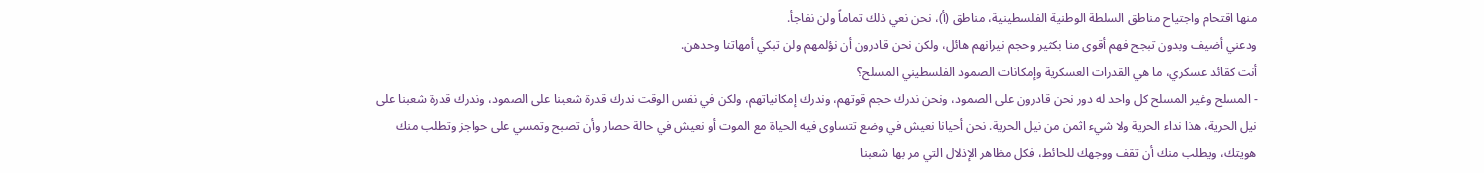منها اقتحام واجتياح مناطق السلطة الوطنية الفلسطينية، مناطق (أ)، نحن نعي ذلك تماماً ولن نفاجأ.
ودعني أضيف وبدون تبجح فهم أقوى منا بكثير وحجم نيرانهم هائل، ولكن نحن قادرون أن نؤلمهم ولن تبكي أمهاتنا وحدهن.
أنت كقائد عسكري، ما هي القدرات العسكرية وإمكانات الصمود الفلسطيني المسلح؟
- المسلح وغير المسلح كل واحد له دور نحن قادرون على الصمود، ونحن ندرك حجم قوتهم، وندرك إمكانياتهم، ولكن في نفس الوقت ندرك قدرة شعبنا على الصمود، وندرك قدرة شعبنا على نيل الحرية، هذا نداء الحرية ولا شيء اثمن من نيل الحرية. نحن أحيانا نعيش في وضع تتساوى فيه الحياة مع الموت أو نعيش في حالة حصار وأن تصبح وتمسي على حواجز وتطلب منك هويتك، ويطلب منك أن تقف ووجهك للحائط، فكل مظاهر الإذلال التي مر بها شعبنا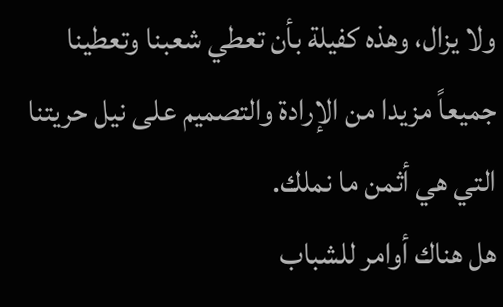ولا يزال، وهذه كفيلة بأن تعطي شعبنا وتعطينا جميعاً مزيدا من الإرادة والتصميم على نيل حريتنا التي هي أثمن ما نملك.
هل هناك أوامر للشباب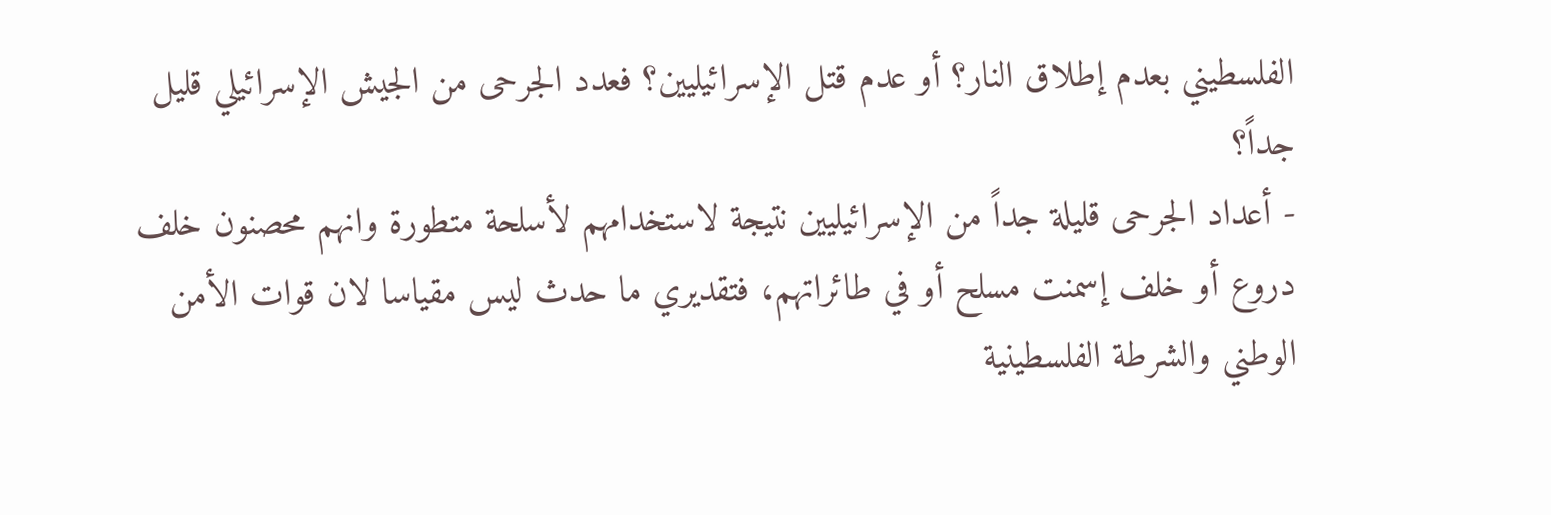الفلسطيني بعدم إطلاق النار؟ أو عدم قتل الإسرائيليين؟ فعدد الجرحى من الجيش الإسرائيلي قليل جداً؟
- أعداد الجرحى قليلة جداً من الإسرائيليين نتيجة لاستخدامهم لأسلحة متطورة وانهم محصنون خلف دروع أو خلف إسمنت مسلح أو في طائراتهم، فتقديري ما حدث ليس مقياسا لان قوات الأمن الوطني والشرطة الفلسطينية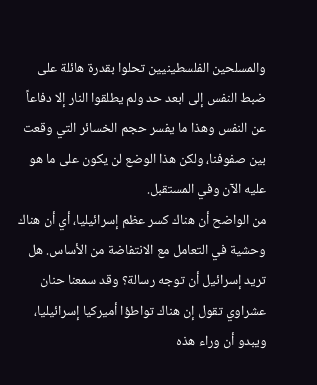والمسلحين الفلسطينيين تحلوا بقدرة هائلة على ضبط النفس إلى ابعد حد ولم يطلقوا النار إلا دفاعاً عن النفس وهذا ما يفسر حجم الخسائر التي وقعت بين صفوفنا، ولكن هذا الوضع لن يكون على ما هو عليه الآن وفي المستقبل.
من الواضح أن هناك كسر عظم إسرائيليا، أي أن هناك وحشية في التعامل مع الانتفاضة من الأساس. هل تريد إسرائيل أن توجه رسالة؟ وقد سمعنا حنان عشراوي تقول إن هناك تواطؤا أميركيا إسرائيليا، ويبدو أن وراء هذه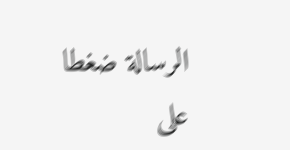الرسالة ضغطا على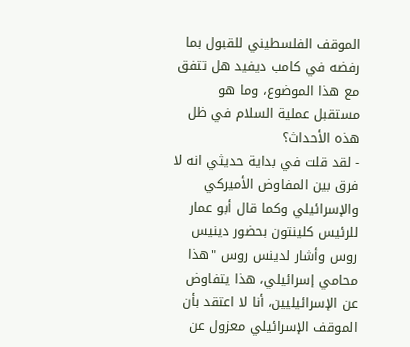الموقف الفلسطيني للقبول بما رفضه في كامب ديفيد هل تتفق مع هذا الموضوع، وما هو مستقبل عملية السلام في ظل هذه الأحداث؟
- لقد قلت في بداية حديثي انه لا فرق بين المفاوض الأميركي والإسرائيلي وكما قال أبو عمار للرئيس كلينتون بحضور دينيس روس وأشار لدينس روس "هذا محامي إسرائيلي، هذا يتفاوض عن الإسرائيليين، أنا لا اعتقد بأن الموقف الإسرائيلي معزول عن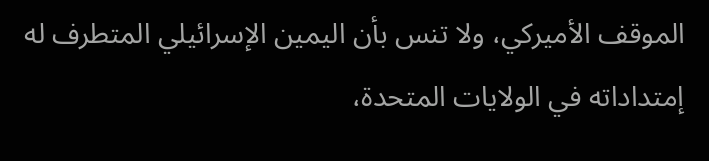الموقف الأميركي، ولا تنس بأن اليمين الإسرائيلي المتطرف له إمتداداته في الولايات المتحدة،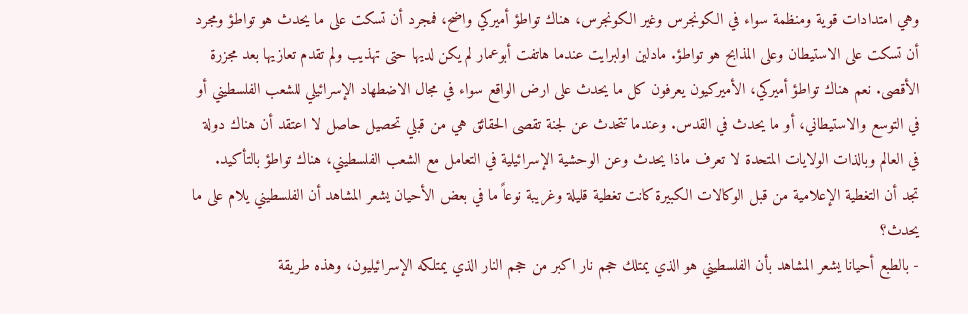وهي امتدادات قوية ومنظمة سواء في الكونجرس وغير الكونجرس، هناك تواطؤ أميركي واضح، فمجرد أن تسكت على ما يحدث هو تواطؤ ومجرد أن تسكت على الاستيطان وعلى المذابح هو تواطؤ. مادلين اولبرايت عندما هاتفت أبوعمار لم يكن لديها حتى تهذيب ولم تقدم تعازيها بعد مجزرة الأقصى. نعم هناك تواطؤ أميركي، الأميركيون يعرفون كل ما يحدث على ارض الواقع سواء في مجال الاضطهاد الإسرائيلي للشعب الفلسطيني أو في التوسع والاستيطاني، أو ما يحدث في القدس. وعندما تتحدث عن لجنة تقصى الحقائق هي من قبلي تحصيل حاصل لا اعتقد أن هناك دولة في العالم وبالذات الولايات المتحدة لا تعرف ماذا يحدث وعن الوحشية الإسرائيلية في التعامل مع الشعب الفلسطيني، هناك تواطؤ بالتأكيد.
تجد أن التغطية الإعلامية من قبل الوكالات الكبيرة كانت تغطية قليلة وغريبة نوعاً ما في بعض الأحيان يشعر المشاهد أن الفلسطيني يلام على ما يحدث؟
- بالطبع أحيانا يشعر المشاهد بأن الفلسطيني هو الذي يمتلك حجم نار اكبر من حجم النار الذي يمتلكه الإسرائيليون، وهذه طريقة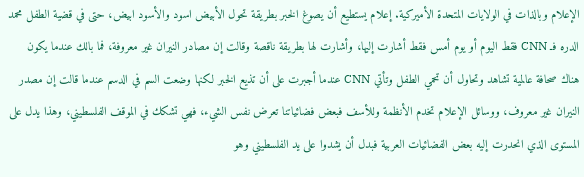الإعلام وبالذات في الولايات المتحدة الأميركية. إعلام يستطيع أن يصوغ الخبر بطريقة تحول الأبيض اسود والأسود ابيض، حتى في قضية الطفل محمد الدره فـ CNN فقط اليوم أو يوم أمس فقط أشارت إليها، وأشارت لها بطريقة ناقصة وقالت إن مصادر النيران غير معروفة، فما بالك عندما يكون هناك صحافة عالمية تشاهد وتحاول أن تحمي الطفل وتأتي CNN عندما أجبرت على أن تذيع الخبر لكنها وضعت السم في الدسم عندما قالت إن مصدر النيران غير معروف، ووسائل الإعلام تخدم الأنظمة وللأسف فبعض فضائياتنا تعرض نفس الشيء، فهي تشكك في الموقف الفلسطيني، وهذا يدل على المستوى الذي انحدرت إليه بعض الفضائيات العربية فبدل أن يشدوا على يد الفلسطيني وهو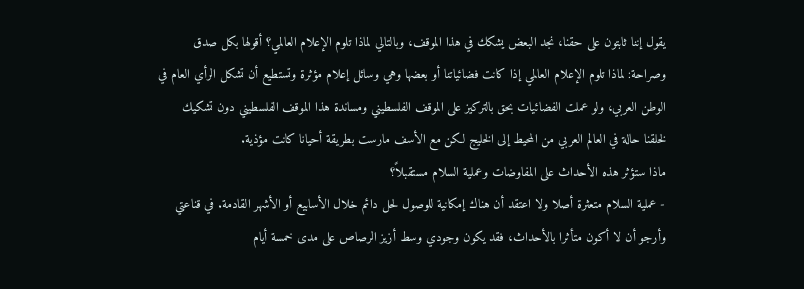يقول إننا ثابتون على حقنا، نجد البعض يشكك في هذا الموقف، وبالتالي لماذا تلوم الإعلام العالمي؟ أقولها بكل صدق وصراحة: لماذا تلوم الإعلام العالمي إذا كانت فضائياتنا أو بعضها وهي وسائل إعلام مؤثرة وتستطيع أن تشكل الرأي العام في الوطن العربي، ولو عملت الفضائيات بحق بالتركيز على الموقف الفلسطيني ومساندة هذا الموقف الفلسطيني دون تشكيك لخلقنا حالة في العالم العربي من المحيط إلى الخليج لكن مع الأسف مارست بطريقة أحيانا كانت مؤذية.
ماذا ستؤثر هذه الأحداث على المفاوضات وعملية السلام مستقبلاً؟
- عملية السلام متعثرة أصلا ولا اعتقد أن هناك إمكانية للوصول لحل دائم خلال الأسابيع أو الأشهر القادمة. في قناعتي وأرجو أن لا أكون متأثرا بالأحداث، فقد يكون وجودي وسط أزيز الرصاص على مدى خمسة أيام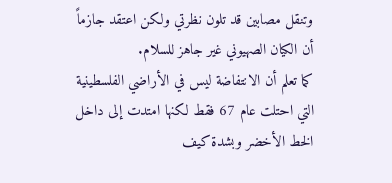وتنقل مصابين قد تلون نظرتي ولكن اعتقد جازماً أن الكيان الصهيوني غير جاهز للسلام.
كما تعلم أن الانتفاضة ليس في الأراضي الفلسطينية التي احتلت عام 67 فقط لكنها امتدت إلى داخل الخط الأخضر وبشدة كيف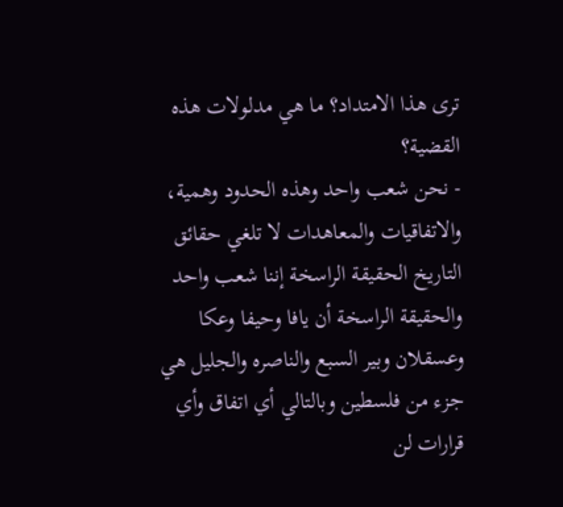ترى هذا الامتداد؟ ما هي مدلولات هذه القضية؟
- نحن شعب واحد وهذه الحدود وهمية، والاتفاقيات والمعاهدات لا تلغي حقائق التاريخ الحقيقة الراسخة إننا شعب واحد والحقيقة الراسخة أن يافا وحيفا وعكا وعسقلان وبير السبع والناصره والجليل هي جزء من فلسطين وبالتالي أي اتفاق وأي قرارات لن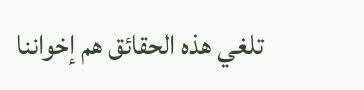تلغي هذه الحقائق هم إخواننا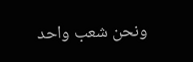ونحن شعب واحد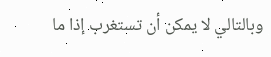وبالتالي لا يمكن أن تستغرب إذا ما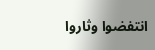انتفضوا وثاروا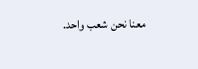معنا نحن شعب واحد.